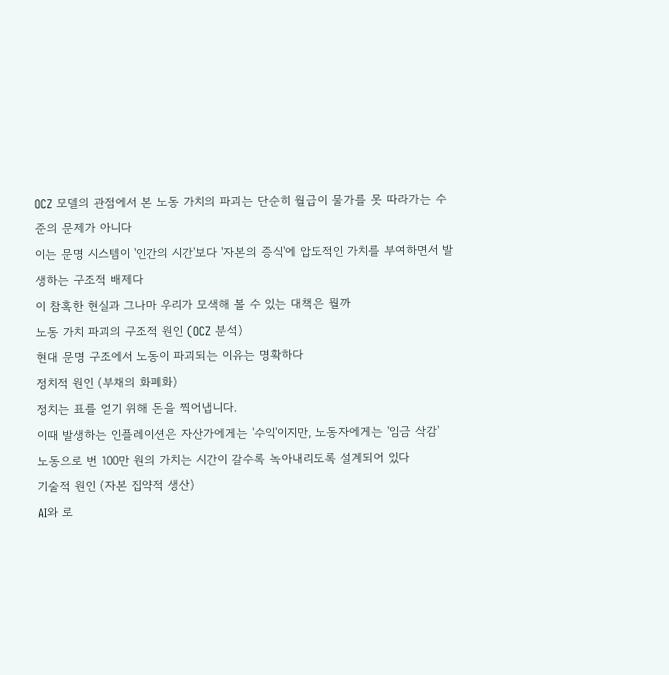OCZ 모델의 관점에서 본 노동 가치의 파괴는 단순히 월급이 물가를 못 따라가는 수준의 문제가 아니다
이는 문명 시스템이 '인간의 시간'보다 '자본의 증식'에 압도적인 가치를 부여하면서 발생하는 구조적 배제다
이 참혹한 현실과 그나마 우리가 모색해 볼 수 있는 대책은 뭘까
노동 가치 파괴의 구조적 원인 (OCZ 분석)
현대 문명 구조에서 노동이 파괴되는 이유는 명확하다
정치적 원인 (부채의 화폐화)
정치는 표를 얻기 위해 돈을 찍어냅니다.
이때 발생하는 인플레이션은 자산가에게는 '수익'이지만, 노동자에게는 '임금 삭감'
노동으로 번 100만 원의 가치는 시간이 갈수록 녹아내리도록 설계되어 있다
기술적 원인 (자본 집약적 생산)
AI와 로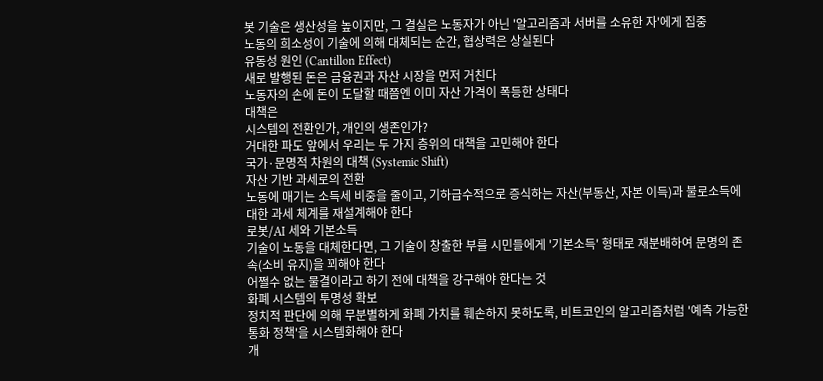봇 기술은 생산성을 높이지만, 그 결실은 노동자가 아닌 '알고리즘과 서버를 소유한 자'에게 집중
노동의 희소성이 기술에 의해 대체되는 순간, 협상력은 상실된다
유동성 원인 (Cantillon Effect)
새로 발행된 돈은 금융권과 자산 시장을 먼저 거친다
노동자의 손에 돈이 도달할 때쯤엔 이미 자산 가격이 폭등한 상태다
대책은
시스템의 전환인가, 개인의 생존인가?
거대한 파도 앞에서 우리는 두 가지 층위의 대책을 고민해야 한다
국가·문명적 차원의 대책 (Systemic Shift)
자산 기반 과세로의 전환
노동에 매기는 소득세 비중을 줄이고, 기하급수적으로 증식하는 자산(부동산, 자본 이득)과 불로소득에 대한 과세 체계를 재설계해야 한다
로봇/AI 세와 기본소득
기술이 노동을 대체한다면, 그 기술이 창출한 부를 시민들에게 '기본소득' 형태로 재분배하여 문명의 존속(소비 유지)을 꾀해야 한다
어쩔수 없는 물결이라고 하기 전에 대책을 강구해야 한다는 것
화폐 시스템의 투명성 확보
정치적 판단에 의해 무분별하게 화폐 가치를 훼손하지 못하도록, 비트코인의 알고리즘처럼 '예측 가능한 통화 정책'을 시스템화해야 한다
개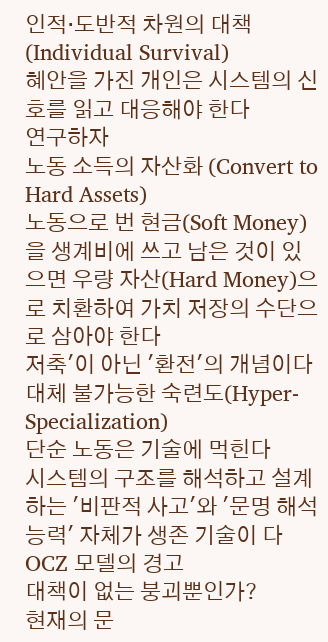인적·도반적 차원의 대책 (Individual Survival)
혜안을 가진 개인은 시스템의 신호를 읽고 대응해야 한다
연구하자
노동 소득의 자산화 (Convert to Hard Assets)
노동으로 번 현금(Soft Money)을 생계비에 쓰고 남은 것이 있으면 우량 자산(Hard Money)으로 치환하여 가치 저장의 수단으로 삼아야 한다
저축'이 아닌 '환전'의 개념이다
대체 불가능한 숙련도(Hyper-Specialization)
단순 노동은 기술에 먹힌다
시스템의 구조를 해석하고 설계하는 '비판적 사고'와 '문명 해석 능력' 자체가 생존 기술이 다
OCZ 모델의 경고
대책이 없는 붕괴뿐인가?
현재의 문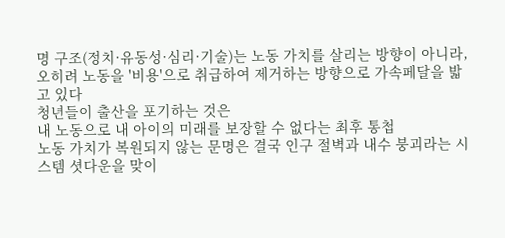명 구조(정치·유동성·심리·기술)는 노동 가치를 살리는 방향이 아니라, 오히려 노동을 '비용'으로 취급하여 제거하는 방향으로 가속페달을 밟고 있다
청년들이 출산을 포기하는 것은
내 노동으로 내 아이의 미래를 보장할 수 없다는 최후 통첩
노동 가치가 복원되지 않는 문명은 결국 인구 절벽과 내수 붕괴라는 시스템 셧다운을 맞이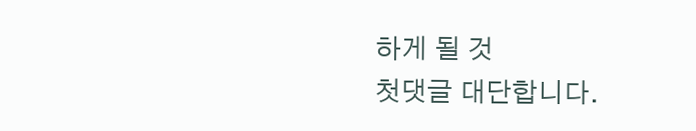하게 될 것
첫댓글 대단합니다.